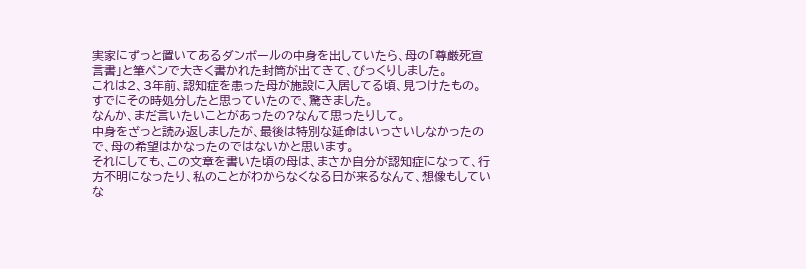実家にずっと置いてあるダンボールの中身を出していたら、母の「尊厳死宣言書」と筆ペンで大きく書かれた封筒が出てきて、びっくりしました。
これは2、3年前、認知症を患った母が施設に入居してる頃、見つけたもの。
すでにその時処分したと思っていたので、驚きました。
なんか、まだ言いたいことがあったの?なんて思ったりして。
中身をざっと読み返しましたが、最後は特別な延命はいっさいしなかったので、母の希望はかなったのではないかと思います。
それにしても、この文章を書いた頃の母は、まさか自分が認知症になって、行方不明になったり、私のことがわからなくなる日が来るなんて、想像もしていな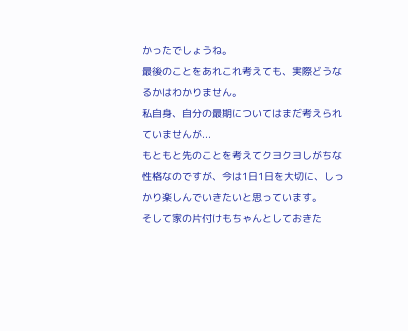かったでしょうね。
最後のことをあれこれ考えても、実際どうなるかはわかりません。
私自身、自分の最期についてはまだ考えられていませんが...
もともと先のことを考えてクヨクヨしがちな性格なのですが、今は1日1日を大切に、しっかり楽しんでいきたいと思っています。
そして家の片付けもちゃんとしておきた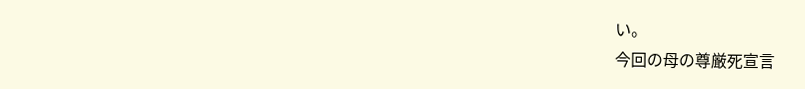い。
今回の母の尊厳死宣言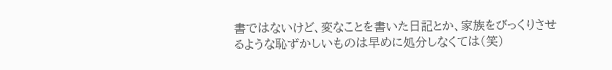書ではないけど、変なことを書いた日記とか、家族をびっくりさせるような恥ずかしいものは早めに処分しなくては(笑)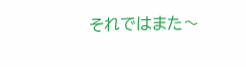それではまた〜